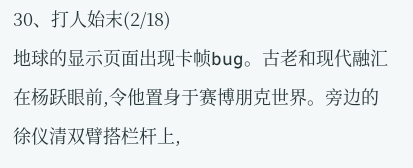30、打人始末(2/18)
地球的显示页面出现卡帧bug。古老和现代融汇在杨跃眼前,令他置身于赛博朋克世界。旁边的徐仪清双臂搭栏杆上,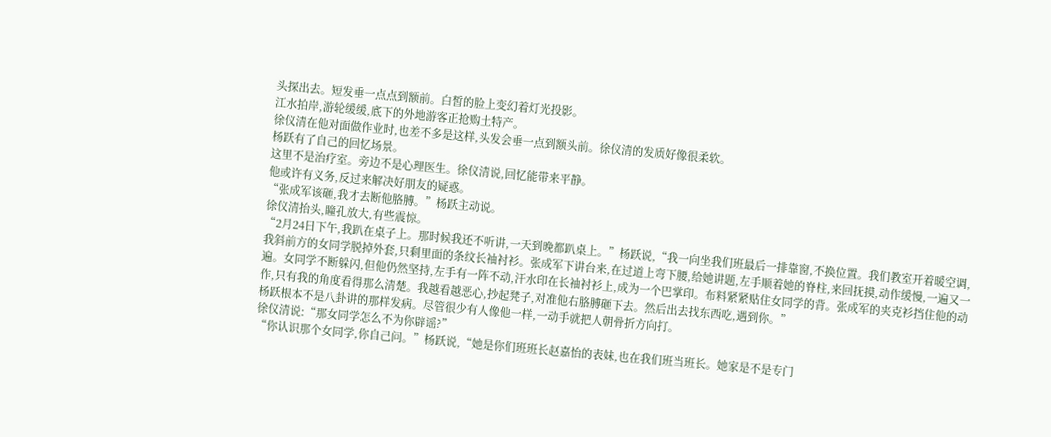头探出去。短发垂一点点到额前。白皙的脸上变幻着灯光投影。
江水拍岸,游轮缓缓,底下的外地游客正抢购土特产。
徐仪清在他对面做作业时,也差不多是这样,头发会垂一点到额头前。徐仪清的发质好像很柔软。
杨跃有了自己的回忆场景。
这里不是治疗室。旁边不是心理医生。徐仪清说,回忆能带来平静。
他或许有义务,反过来解决好朋友的疑惑。
“张成军该砸,我才去断他胳膊。”杨跃主动说。
徐仪清抬头,瞳孔放大,有些震惊。
“2月24日下午,我趴在桌子上。那时候我还不听讲,一天到晚都趴桌上。”杨跃说,“我一向坐我们班最后一排靠窗,不换位置。我们教室开着暖空调,我斜前方的女同学脱掉外套,只剩里面的条纹长袖衬衫。张成军下讲台来,在过道上弯下腰,给她讲题,左手顺着她的脊柱,来回抚摸,动作缓慢,一遍又一遍。女同学不断躲闪,但他仍然坚持,左手有一阵不动,汗水印在长袖衬衫上,成为一个巴掌印。布料紧紧贴住女同学的背。张成军的夹克衫挡住他的动作,只有我的角度看得那么清楚。我越看越恶心,抄起凳子,对准他右胳膊砸下去。然后出去找东西吃,遇到你。”
杨跃根本不是八卦讲的那样发病。尽管很少有人像他一样,一动手就把人朝骨折方向打。
徐仪清说:“那女同学怎么不为你辟谣?”
“你认识那个女同学,你自己问。”杨跃说,“她是你们班班长赵嘉怡的表妹,也在我们班当班长。她家是不是专门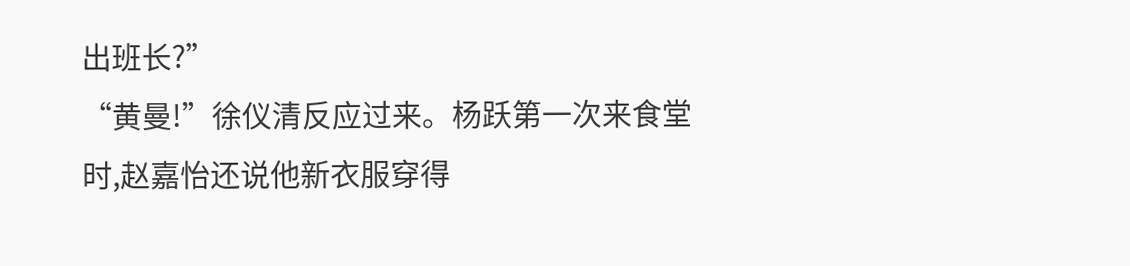出班长?”
“黄曼!”徐仪清反应过来。杨跃第一次来食堂时,赵嘉怡还说他新衣服穿得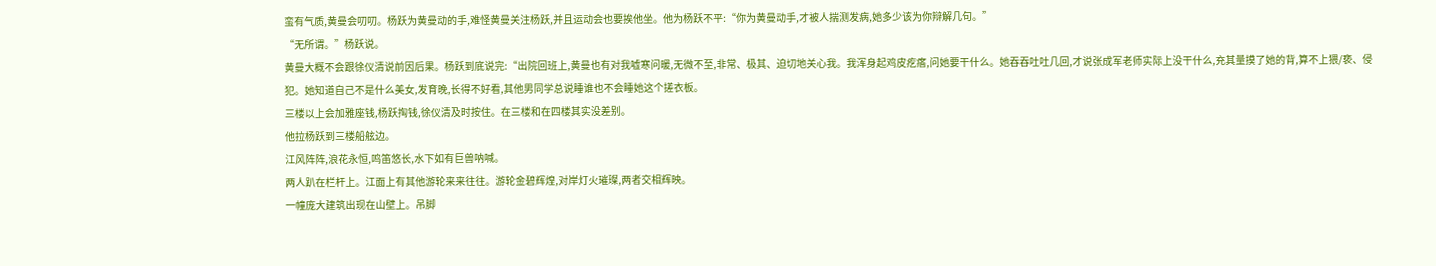蛮有气质,黄曼会叨叨。杨跃为黄曼动的手,难怪黄曼关注杨跃,并且运动会也要挨他坐。他为杨跃不平:“你为黄曼动手,才被人揣测发病,她多少该为你辩解几句。”
“无所谓。”杨跃说。
黄曼大概不会跟徐仪清说前因后果。杨跃到底说完:“出院回班上,黄曼也有对我嘘寒问暖,无微不至,非常、极其、迫切地关心我。我浑身起鸡皮疙瘩,问她要干什么。她吞吞吐吐几回,才说张成军老师实际上没干什么,充其量摸了她的背,算不上猥/亵、侵犯。她知道自己不是什么美女,发育晚,长得不好看,其他男同学总说睡谁也不会睡她这个搓衣板。
三楼以上会加雅座钱,杨跃掏钱,徐仪清及时按住。在三楼和在四楼其实没差别。
他拉杨跃到三楼船舷边。
江风阵阵,浪花永恒,鸣笛悠长,水下如有巨兽呐喊。
两人趴在栏杆上。江面上有其他游轮来来往往。游轮金碧辉煌,对岸灯火璀璨,两者交相辉映。
一幢庞大建筑出现在山壁上。吊脚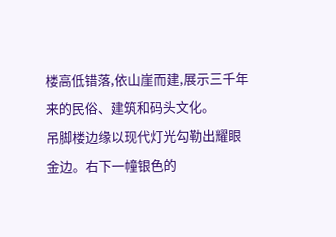楼高低错落,依山崖而建,展示三千年来的民俗、建筑和码头文化。
吊脚楼边缘以现代灯光勾勒出耀眼金边。右下一幢银色的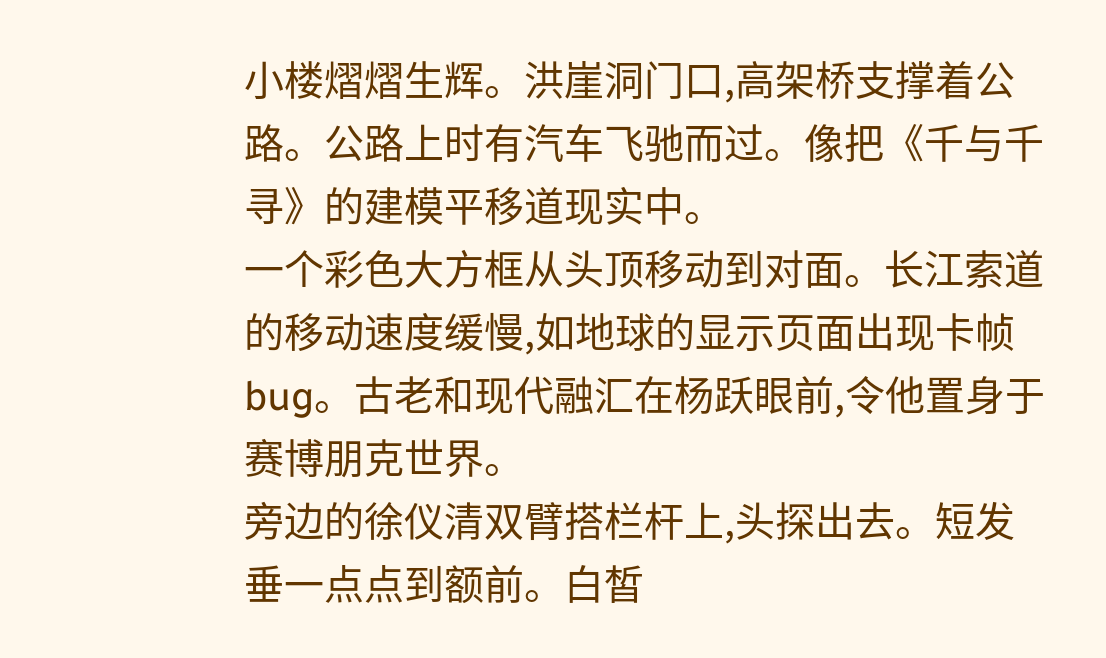小楼熠熠生辉。洪崖洞门口,高架桥支撑着公路。公路上时有汽车飞驰而过。像把《千与千寻》的建模平移道现实中。
一个彩色大方框从头顶移动到对面。长江索道的移动速度缓慢,如地球的显示页面出现卡帧bug。古老和现代融汇在杨跃眼前,令他置身于赛博朋克世界。
旁边的徐仪清双臂搭栏杆上,头探出去。短发垂一点点到额前。白皙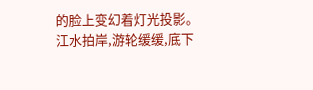的脸上变幻着灯光投影。
江水拍岸,游轮缓缓,底下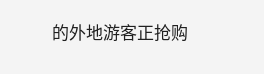的外地游客正抢购